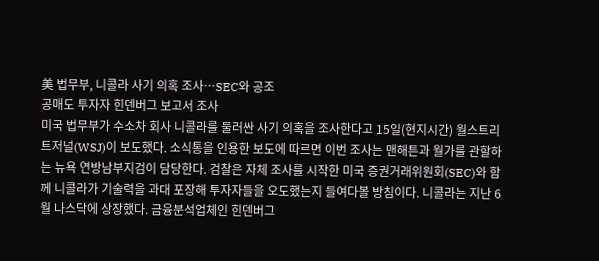美 법무부, 니콜라 사기 의혹 조사…SEC와 공조
공매도 투자자 힌덴버그 보고서 조사
미국 법무부가 수소차 회사 니콜라를 둘러싼 사기 의혹을 조사한다고 15일(현지시간) 월스트리트저널(WSJ)이 보도했다. 소식통을 인용한 보도에 따르면 이번 조사는 맨해튼과 월가를 관할하는 뉴욕 연방남부지검이 담당한다. 검찰은 자체 조사를 시작한 미국 증권거래위원회(SEC)와 함께 니콜라가 기술력을 과대 포장해 투자자들을 오도했는지 들여다볼 방침이다. 니콜라는 지난 6월 나스닥에 상장했다. 금융분석업체인 힌덴버그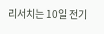리서치는 10일 전기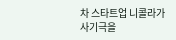차 스타트업 니콜라가 사기극을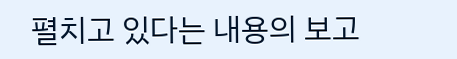펼치고 있다는 내용의 보고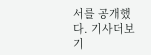서를 공개했다. 기사더보기